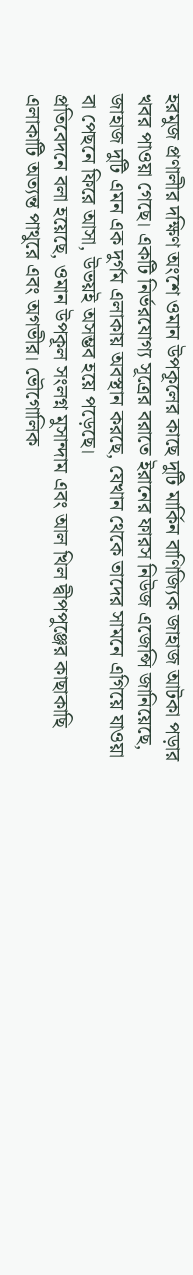হরমুজ প্রণালীর দক্ষিণ অংশে ওমান উপকূলের কাছে দুটি মার্কিন বাণিজ্যিক জাহাজ আটকা পড়ার খবর পাওয়া গেছে। একটি নির্ভরযোগ্য সূত্রের বরাতে ইরানের ফারস নিউজ এজেন্সি জানিয়েছে, জাহাজ দুটি এমন এক দুর্গম এলাকায় অবস্থান করছে, যেখান থেকে তাদের সামনে এগিয়ে যাওয়া বা পেছনে ফিরে আসা, উভয়ই অসম্ভব হয়ে পড়েছে।
প্রতিবেদনে বলা হয়েছে, ওমান উপকূল সংলগ্ন মুসান্দাম এবং আল খিল দ্বীপপুঞ্জের কাছাকাছি এলাকাটি অত্যন্ত পাথুরে এবং অগভীর। ভৌগোলিক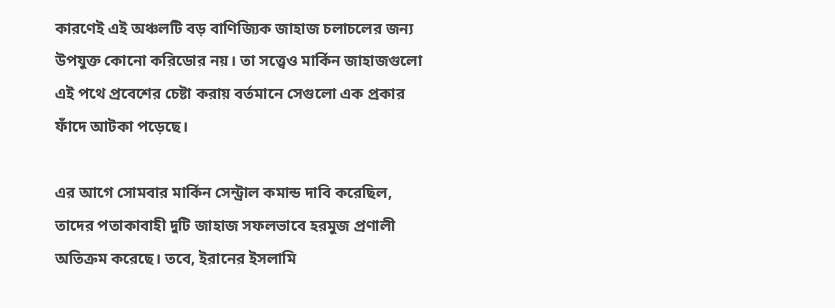কারণেই এই অঞ্চলটি বড় বাণিজ্যিক জাহাজ চলাচলের জন্য উপযুক্ত কোনো করিডোর নয়। তা সত্ত্বেও মার্কিন জাহাজগুলো এই পথে প্রবেশের চেষ্টা করায় বর্তমানে সেগুলো এক প্রকার ফাঁদে আটকা পড়েছে।

এর আগে সোমবার মার্কিন সেন্ট্রাল কমান্ড দাবি করেছিল, তাদের পতাকাবাহী দুটি জাহাজ সফলভাবে হরমুজ প্রণালী অতিক্রম করেছে। তবে, ইরানের ইসলামি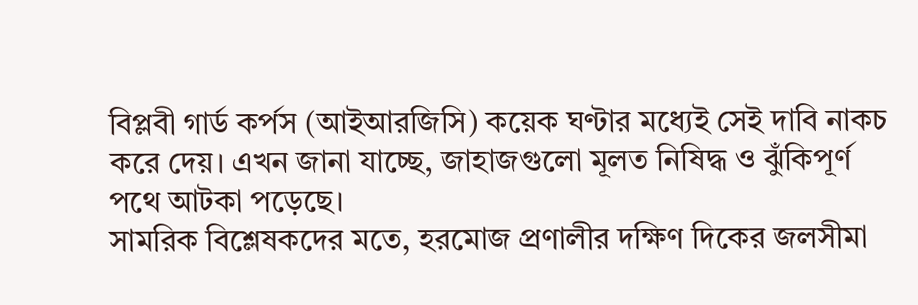বিপ্লবী গার্ড কর্পস (আইআরজিসি) কয়েক ঘণ্টার মধ্যেই সেই দাবি নাকচ করে দেয়। এখন জানা যাচ্ছে, জাহাজগুলো মূলত নিষিদ্ধ ও ঝুঁকিপূর্ণ পথে আটকা পড়েছে।
সামরিক বিশ্লেষকদের মতে, হরমোজ প্রণালীর দক্ষিণ দিকের জলসীমা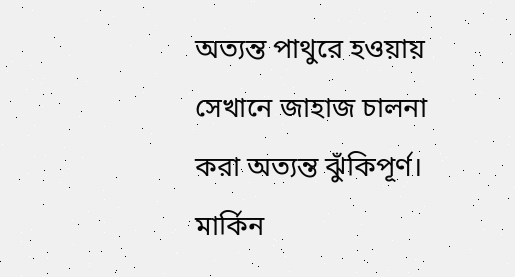অত্যন্ত পাথুরে হওয়ায় সেখানে জাহাজ চালনা করা অত্যন্ত ঝুঁকিপূর্ণ। মার্কিন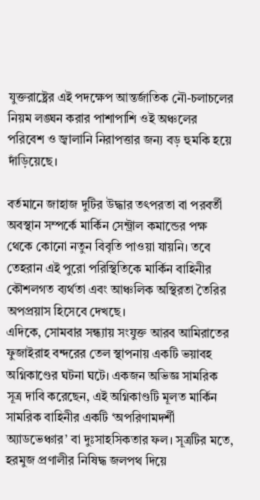যুক্তরাষ্ট্রের এই পদক্ষেপ আন্তর্জাতিক নৌ-চলাচলের নিয়ম লঙ্ঘন করার পাশাপাশি ওই অঞ্চলের পরিবেশ ও জ্বালানি নিরাপত্তার জন্য বড় হুমকি হয়ে দাঁড়িয়েছে।

বর্তমানে জাহাজ দুটির উদ্ধার তৎপরতা বা পরবর্তী অবস্থান সম্পর্কে মার্কিন সেন্ট্রাল কমান্ডের পক্ষ থেকে কোনো নতুন বিবৃতি পাওয়া যায়নি। তবে তেহরান এই পুরো পরিস্থিতিকে মার্কিন বাহিনীর কৌশলগত ব্যর্থতা এবং আঞ্চলিক অস্থিরতা তৈরির অপপ্রয়াস হিসেবে দেখছে।
এদিকে, সোমবার সন্ধ্যায় সংযুক্ত আরব আমিরাতের ফুজাইরাহ বন্দরের তেল স্থাপনায় একটি ভয়াবহ অগ্নিকাণ্ডের ঘটনা ঘটে। একজন অভিজ্ঞ সামরিক সূত্র দাবি করেছেন, এই অগ্নিকাণ্ডটি মূলত মার্কিন সামরিক বাহিনীর একটি ‘অপরিণামদর্শী অ্যাডভেঞ্চার’ বা দুঃসাহসিকতার ফল। সূত্রটির মতে, হরমুজ প্রণালীর নিষিদ্ধ জলপথ দিয়ে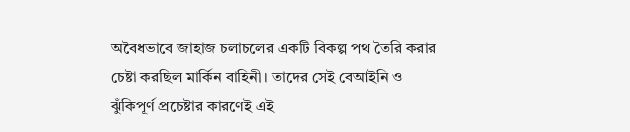অবৈধভাবে জাহাজ চলাচলের একটি বিকল্প পথ তৈরি করার চেষ্টা করছিল মার্কিন বাহিনী। তাদের সেই বেআইনি ও ঝুঁকিপূর্ণ প্রচেষ্টার কারণেই এই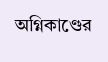অগ্নিকাণ্ডের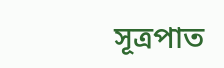সূত্রপাত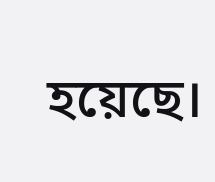হয়েছে।